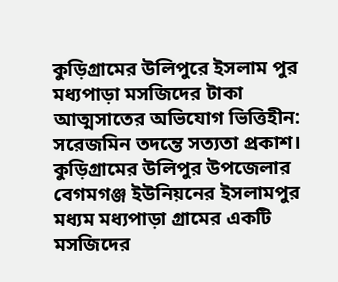কুড়িগ্রামের উলিপুরে ইসলাম পুর মধ্যপাড়া মসজিদের টাকা আত্মসাতের অভিযোগ ভিত্তিহীন: সরেজমিন তদন্তে সত্যতা প্রকাশ।
কুড়িগ্রামের উলিপুর উপজেলার বেগমগঞ্জ ইউনিয়নের ইসলামপুর মধ্যম মধ্যপাড়া গ্রামের একটি মসজিদের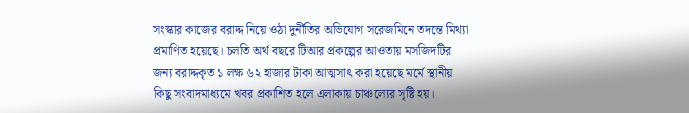সংস্কার কাজের বরাদ্দ নিয়ে ওঠা দুর্নীতির অভিযোগ সরেজমিনে তদন্তে মিথ্যা প্রমাণিত হয়েছে। চলতি অর্থ বছরে টিআর প্রকল্পের আওতায় মসজিদটির জন্য বরাদ্দকৃত ১ লক্ষ ৬২ হাজার টাকা আত্মসাৎ করা হয়েছে মর্মে স্থানীয় কিছু সংবাদমাধ্যমে খবর প্রকাশিত হলে এলাকায় চাঞ্চল্যের সৃষ্টি হয়।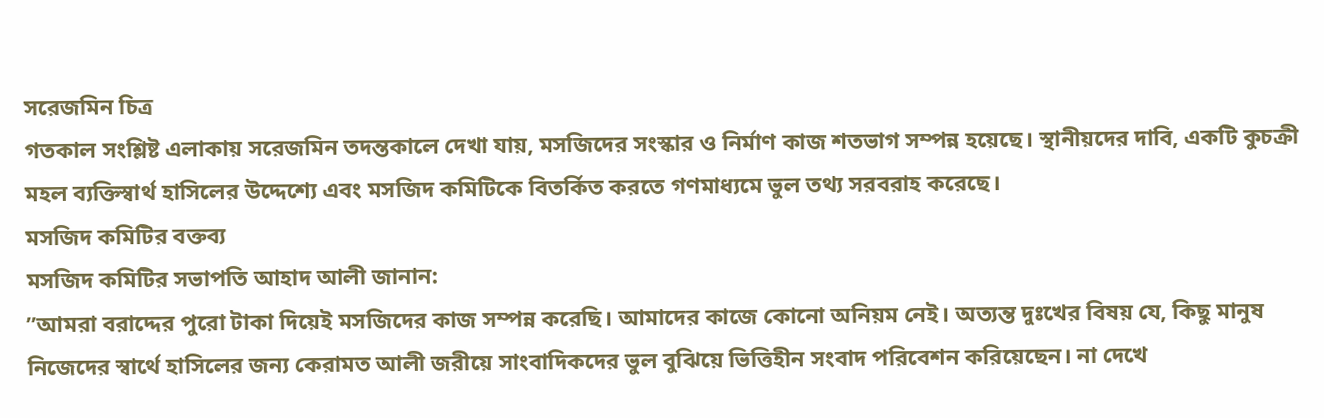সরেজমিন চিত্র
গতকাল সংশ্লিষ্ট এলাকায় সরেজমিন তদন্তকালে দেখা যায়, মসজিদের সংস্কার ও নির্মাণ কাজ শতভাগ সম্পন্ন হয়েছে। স্থানীয়দের দাবি, একটি কুচক্রী মহল ব্যক্তিস্বার্থ হাসিলের উদ্দেশ্যে এবং মসজিদ কমিটিকে বিতর্কিত করতে গণমাধ্যমে ভুল তথ্য সরবরাহ করেছে।
মসজিদ কমিটির বক্তব্য
মসজিদ কমিটির সভাপতি আহাদ আলী জানান:
”আমরা বরাদ্দের পুরো টাকা দিয়েই মসজিদের কাজ সম্পন্ন করেছি। আমাদের কাজে কোনো অনিয়ম নেই। অত্যন্ত দুঃখের বিষয় যে, কিছু মানুষ নিজেদের স্বার্থে হাসিলের জন্য কেরামত আলী জরীয়ে সাংবাদিকদের ভুল বুঝিয়ে ভিত্তিহীন সংবাদ পরিবেশন করিয়েছেন। না দেখে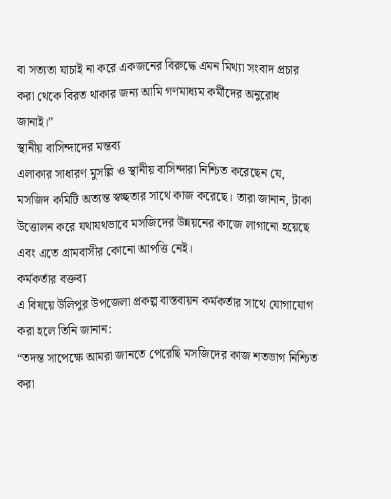বা সত্যতা যাচাই না করে একজনের বিরুদ্ধে এমন মিথ্যা সংবাদ প্রচার করা থেকে বিরত থাকার জন্য আমি গণমাধ্যম কর্মীদের অনুরোধ জানাই।”
স্থানীয় বাসিন্দাদের মন্তব্য
এলাকার সাধারণ মুসল্লি ও স্থানীয় বাসিন্দারা নিশ্চিত করেছেন যে, মসজিদ কমিটি অত্যন্ত স্বচ্ছতার সাথে কাজ করেছে। তারা জানান, টাকা উত্তোলন করে যথাযথভাবে মসজিদের উন্নয়নের কাজে লাগানো হয়েছে এবং এতে গ্রামবাসীর কোনো আপত্তি নেই।
কর্মকর্তার বক্তব্য
এ বিষয়ে উলিপুর উপজেলা প্রকল্প বাস্তবায়ন কর্মকর্তার সাথে যোগাযোগ করা হলে তিনি জানান:
“তদন্ত সাপেক্ষে আমরা জানতে পেরেছি মসজিদের কাজ শতভাগ নিশ্চিত করা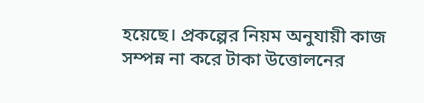হয়েছে। প্রকল্পের নিয়ম অনুযায়ী কাজ সম্পন্ন না করে টাকা উত্তোলনের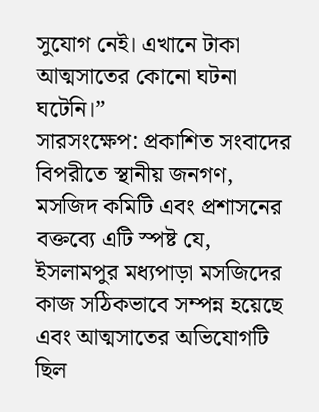সুযোগ নেই। এখানে টাকা আত্মসাতের কোনো ঘটনা ঘটেনি।”
সারসংক্ষেপ: প্রকাশিত সংবাদের বিপরীতে স্থানীয় জনগণ, মসজিদ কমিটি এবং প্রশাসনের বক্তব্যে এটি স্পষ্ট যে, ইসলামপুর মধ্যপাড়া মসজিদের কাজ সঠিকভাবে সম্পন্ন হয়েছে এবং আত্মসাতের অভিযোগটি ছিল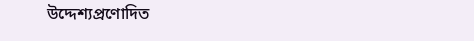উদ্দেশ্যপ্রণোদিত